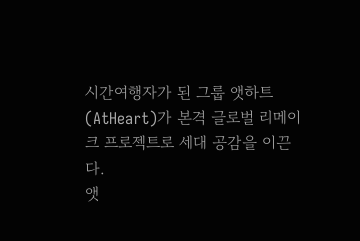시간여행자가 된 그룹 앳하트(AtHeart)가 본격 글로벌 리메이크 프로젝트로 세대 공감을 이끈다.
앳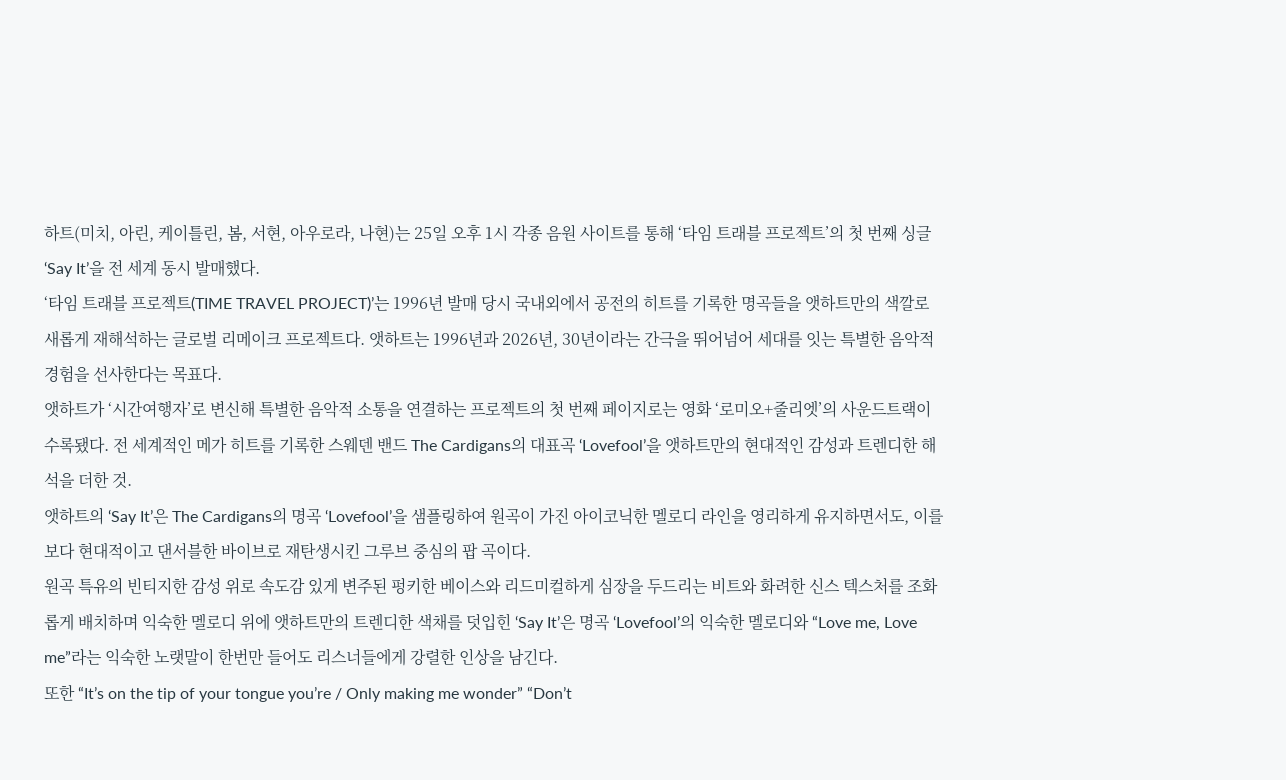하트(미치, 아린, 케이틀린, 봄, 서현, 아우로라, 나현)는 25일 오후 1시 각종 음원 사이트를 통해 ‘타임 트래블 프로젝트’의 첫 번째 싱글 ‘Say It’을 전 세계 동시 발매했다.
‘타임 트래블 프로젝트(TIME TRAVEL PROJECT)’는 1996년 발매 당시 국내외에서 공전의 히트를 기록한 명곡들을 앳하트만의 색깔로 새롭게 재해석하는 글로벌 리메이크 프로젝트다. 앳하트는 1996년과 2026년, 30년이라는 간극을 뛰어넘어 세대를 잇는 특별한 음악적 경험을 선사한다는 목표다.
앳하트가 ‘시간여행자’로 변신해 특별한 음악적 소통을 연결하는 프로젝트의 첫 번째 페이지로는 영화 ‘로미오+줄리엣’의 사운드트랙이 수록됐다. 전 세계적인 메가 히트를 기록한 스웨덴 밴드 The Cardigans의 대표곡 ‘Lovefool’을 앳하트만의 현대적인 감성과 트렌디한 해석을 더한 것.
앳하트의 ‘Say It’은 The Cardigans의 명곡 ‘Lovefool’을 샘플링하여 원곡이 가진 아이코닉한 멜로디 라인을 영리하게 유지하면서도, 이를 보다 현대적이고 댄서블한 바이브로 재탄생시킨 그루브 중심의 팝 곡이다.
원곡 특유의 빈티지한 감성 위로 속도감 있게 변주된 펑키한 베이스와 리드미컬하게 심장을 두드리는 비트와 화려한 신스 텍스처를 조화롭게 배치하며 익숙한 멜로디 위에 앳하트만의 트렌디한 색채를 덧입힌 ‘Say It’은 명곡 ‘Lovefool’의 익숙한 멜로디와 “Love me, Love me”라는 익숙한 노랫말이 한번만 들어도 리스너들에게 강렬한 인상을 남긴다.
또한 “It’s on the tip of your tongue you’re / Only making me wonder” “Don’t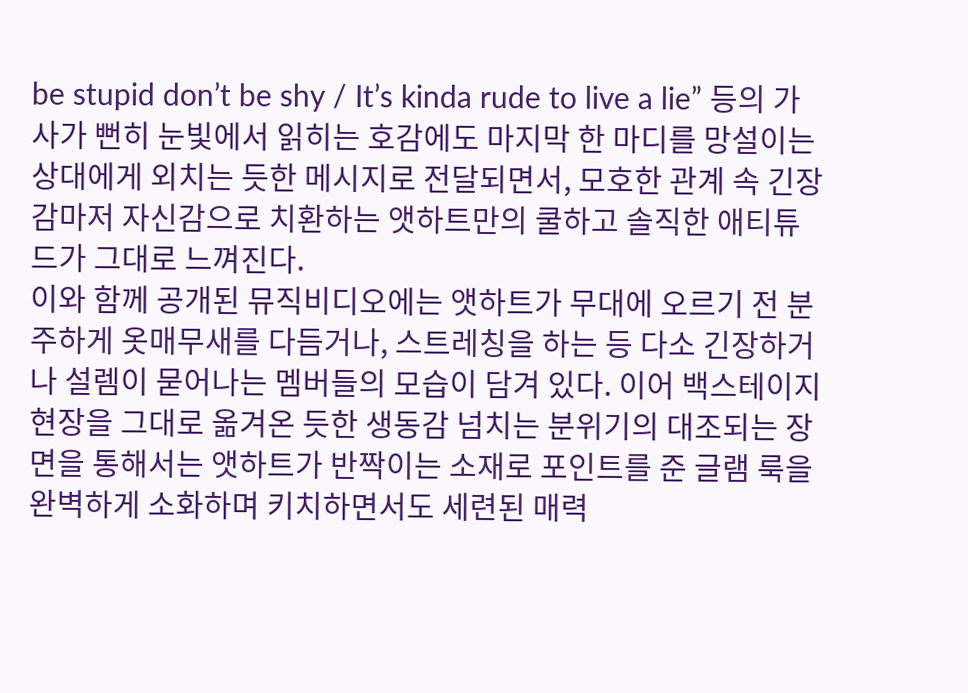be stupid don’t be shy / It’s kinda rude to live a lie” 등의 가사가 뻔히 눈빛에서 읽히는 호감에도 마지막 한 마디를 망설이는 상대에게 외치는 듯한 메시지로 전달되면서, 모호한 관계 속 긴장감마저 자신감으로 치환하는 앳하트만의 쿨하고 솔직한 애티튜드가 그대로 느껴진다.
이와 함께 공개된 뮤직비디오에는 앳하트가 무대에 오르기 전 분주하게 옷매무새를 다듬거나, 스트레칭을 하는 등 다소 긴장하거나 설렘이 묻어나는 멤버들의 모습이 담겨 있다. 이어 백스테이지 현장을 그대로 옮겨온 듯한 생동감 넘치는 분위기의 대조되는 장면을 통해서는 앳하트가 반짝이는 소재로 포인트를 준 글램 룩을 완벽하게 소화하며 키치하면서도 세련된 매력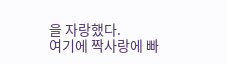을 자랑했다.
여기에 짝사랑에 빠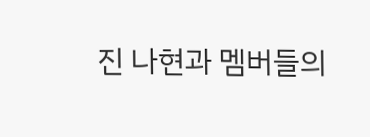진 나현과 멤버들의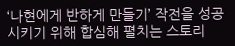‘나현에게 반하게 만들기’ 작전을 성공시키기 위해 합심해 펼치는 스토리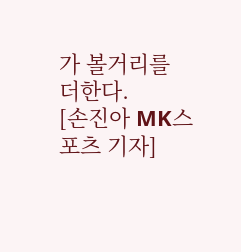가 볼거리를 더한다.
[손진아 MK스포츠 기자]